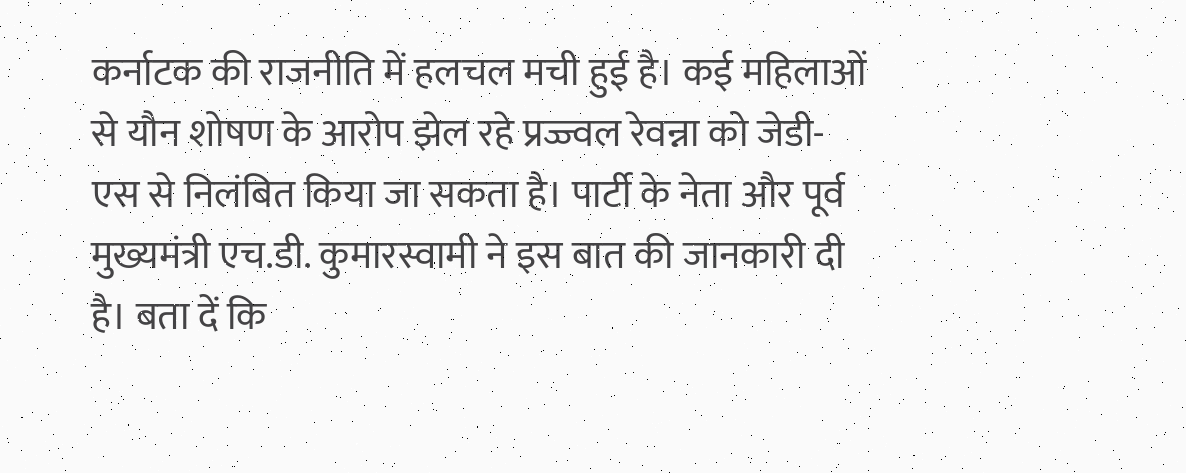कर्नाटक की राजनीति में हलचल मची हुई है। कई महिलाओं से यौन शोषण के आरोप झेल रहे प्रज्ज्वल रेवन्ना को जेडी-एस से निलंबित किया जा सकता है। पार्टी के नेता और पूर्व मुख्यमंत्री एच.डी. कुमारस्वामी ने इस बात की जानकारी दी है। बता दें कि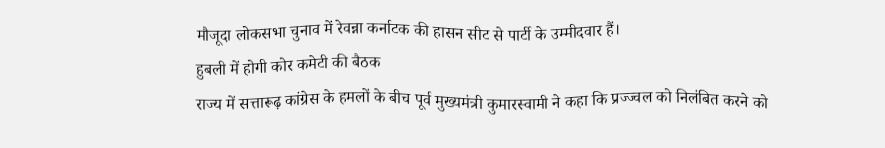मौजूदा लोकसभा चुनाव में रेवन्ना कर्नाटक की हासन सीट से पार्टी के उम्मीदवार हैं।
हुबली में होगी कोर कमेटी की बैठक
राज्य में सत्तारूढ़ कांग्रेस के हमलों के बीच पूर्व मुख्यमंत्री कुमारस्वामी ने कहा कि प्रज्ज्वल को निलंबित करने को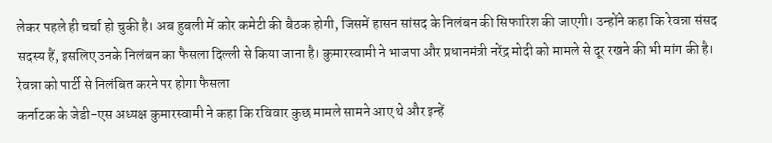लेकर पहले ही चर्चा हो चुकी है। अब हुबली में कोर कमेटी की बैठक होगी, जिसमें हासन सांसद के निलंबन की सिफारिश की जाएगी। उन्होंने कहा कि रेवन्ना संसद सदस्य हैं, इसलिए उनके निलंबन का फैसला दिल्ली से किया जाना है। कुमारस्वामी ने भाजपा और प्रधानमंत्री नरेंद्र मोदी को मामले से दूर रखने की भी मांग की है।
रेवन्ना को पार्टी से निलंबित करने पर होगा फैसला
कर्नाटक के जेडी-एस अध्यक्ष कुमारस्वामी ने कहा कि रविवार कुछ मामले सामने आए थे और इन्हें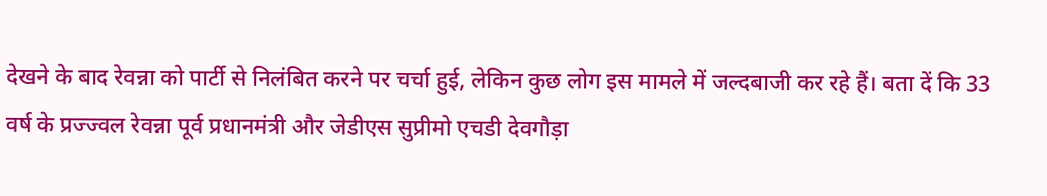देखने के बाद रेवन्ना को पार्टी से निलंबित करने पर चर्चा हुई, लेकिन कुछ लोग इस मामले में जल्दबाजी कर रहे हैं। बता दें कि 33 वर्ष के प्रज्ज्वल रेवन्ना पूर्व प्रधानमंत्री और जेडीएस सुप्रीमो एचडी देवगौड़ा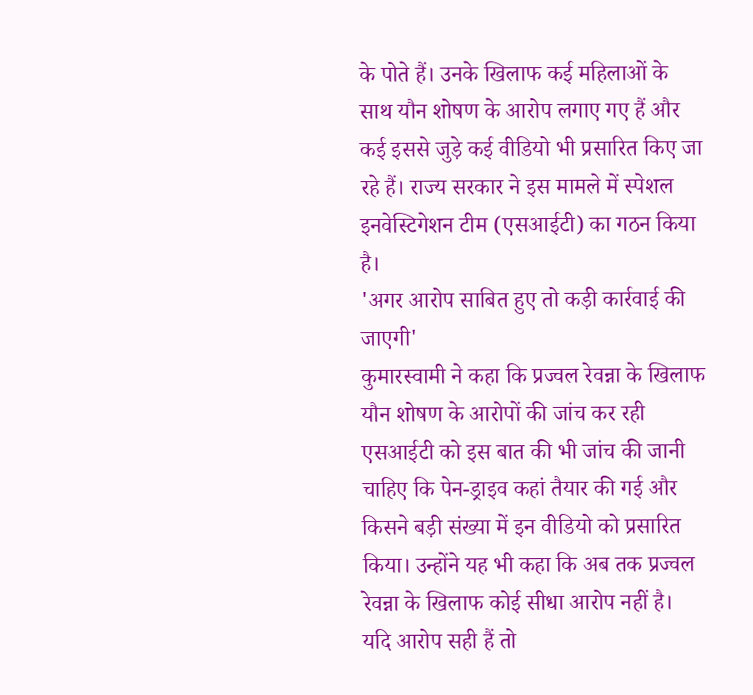के पोते हैं। उनके खिलाफ कई महिलाओं के साथ यौन शोषण के आरोप लगाए गए हैं और कई इससे जुड़े कई वीडियो भी प्रसारित किए जा रहे हैं। राज्य सरकार ने इस मामले में स्पेशल इनवेस्टिगेशन टीम (एसआईटी) का गठन किया है।
'अगर आरोप साबित हुए तो कड़ी कार्रवाई की जाएगी'
कुमारस्वामी ने कहा कि प्रज्वल रेवन्ना के खिलाफ यौन शोषण के आरोपों की जांच कर रही एसआईटी को इस बात की भी जांच की जानी चाहिए कि पेन-ड्राइव कहां तैयार की गई और किसने बड़ी संख्या में इन वीडियो को प्रसारित किया। उन्होंने यह भी कहा कि अब तक प्रज्वल रेवन्ना के खिलाफ कोई सीधा आरोप नहीं है। यदि आरोप सही हैं तो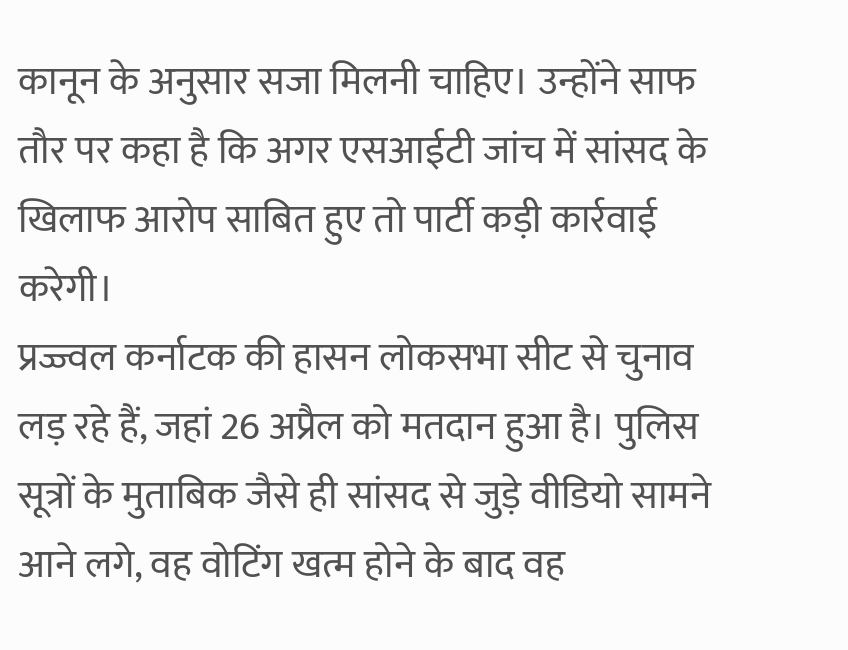कानून के अनुसार सजा मिलनी चाहिए। उन्होंने साफ तौर पर कहा है कि अगर एसआईटी जांच में सांसद के खिलाफ आरोप साबित हुए तो पार्टी कड़ी कार्रवाई करेगी।
प्रज्ज्वल कर्नाटक की हासन लोकसभा सीट से चुनाव लड़ रहे हैं, जहां 26 अप्रैल को मतदान हुआ है। पुलिस सूत्रों के मुताबिक जैसे ही सांसद से जुड़े वीडियो सामने आने लगे, वह वोटिंग खत्म होने के बाद वह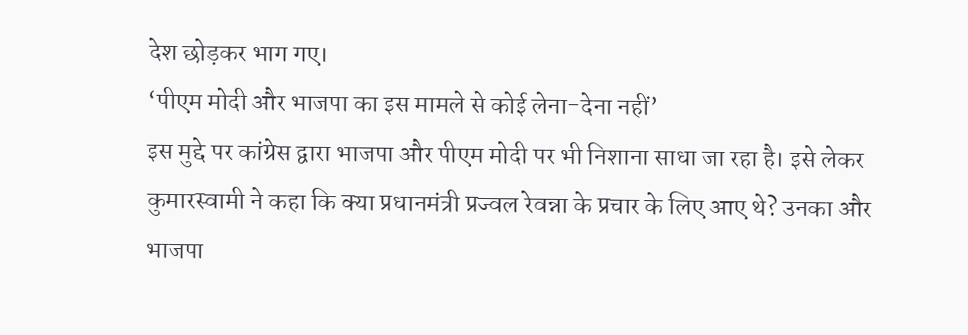देश छोड़कर भाग गए।
‘पीएम मोदी और भाजपा का इस मामले से कोई लेना-देना नहीं’
इस मुद्दे पर कांग्रेस द्वारा भाजपा और पीएम मोदी पर भी निशाना साधा जा रहा है। इसे लेकर कुमारस्वामी ने कहा कि क्या प्रधानमंत्री प्रज्वल रेवन्ना के प्रचार के लिए आए थे? उनका और भाजपा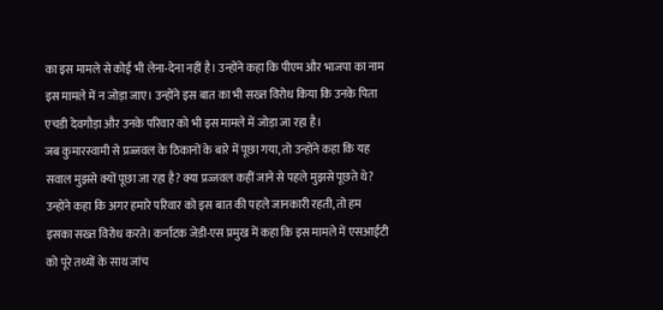का इस मामले से कोई भी लेना-देना नहीं है। उन्होंने कहा कि पीएम और भाजपा का नाम इस मामले में न जोड़ा जाए। उन्होंने इस बात का भी सख्त विरोध किया कि उनके पिता एचडी देवगौड़ा और उनके परिवार को भी इस मामले में जोड़ा जा रहा है।
जब कुमारस्वामी से प्रज्जवल के ठिकानों के बारे में पूछा गया, तो उन्होंने कहा कि यह सवाल मुझसे क्यों पूछा जा रहा है? क्या प्रज्जवल कहीं जाने से पहले मुझसे पूछते थे? उन्होंने कहा कि अगर हमारे परिवार को इस बात की पहले जानकारी रहती, तो हम इसका सख्त विरोध करते। कर्नाटक जेडी-एस प्रमुख में कहा कि इस मामले में एसआईटी को पूरे तथ्यों के साथ जांच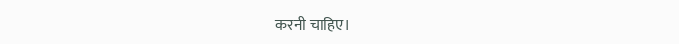करनी चाहिए।